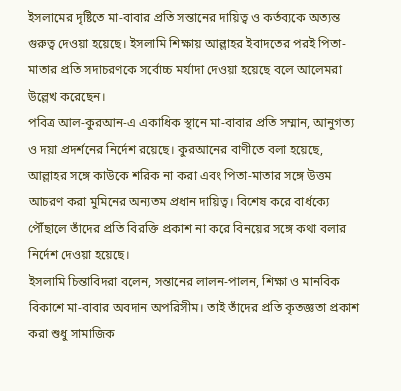ইসলামের দৃষ্টিতে মা-বাবার প্রতি সন্তানের দায়িত্ব ও কর্তব্যকে অত্যন্ত গুরুত্ব দেওয়া হয়েছে। ইসলামি শিক্ষায় আল্লাহর ইবাদতের পরই পিতা-মাতার প্রতি সদাচরণকে সর্বোচ্চ মর্যাদা দেওয়া হয়েছে বলে আলেমরা উল্লেখ করেছেন।
পবিত্র আল-কুরআন-এ একাধিক স্থানে মা-বাবার প্রতি সম্মান, আনুগত্য ও দয়া প্রদর্শনের নির্দেশ রয়েছে। কুরআনের বাণীতে বলা হয়েছে, আল্লাহর সঙ্গে কাউকে শরিক না করা এবং পিতা-মাতার সঙ্গে উত্তম আচরণ করা মুমিনের অন্যতম প্রধান দায়িত্ব। বিশেষ করে বার্ধক্যে পৌঁছালে তাঁদের প্রতি বিরক্তি প্রকাশ না করে বিনয়ের সঙ্গে কথা বলার নির্দেশ দেওয়া হয়েছে।
ইসলামি চিন্তাবিদরা বলেন, সন্তানের লালন-পালন, শিক্ষা ও মানবিক বিকাশে মা-বাবার অবদান অপরিসীম। তাই তাঁদের প্রতি কৃতজ্ঞতা প্রকাশ করা শুধু সামাজিক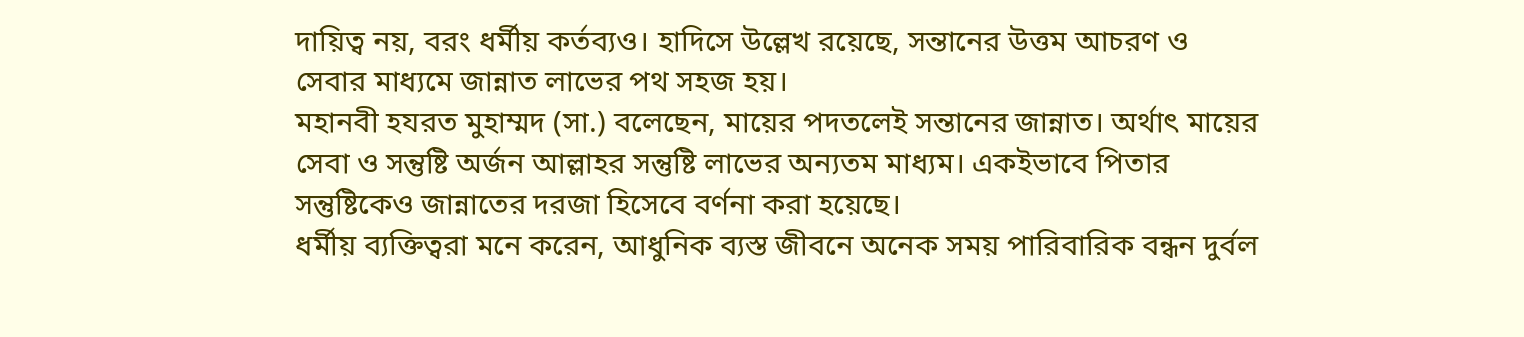দায়িত্ব নয়, বরং ধর্মীয় কর্তব্যও। হাদিসে উল্লেখ রয়েছে, সন্তানের উত্তম আচরণ ও সেবার মাধ্যমে জান্নাত লাভের পথ সহজ হয়।
মহানবী হযরত মুহাম্মদ (সা.) বলেছেন, মায়ের পদতলেই সন্তানের জান্নাত। অর্থাৎ মায়ের সেবা ও সন্তুষ্টি অর্জন আল্লাহর সন্তুষ্টি লাভের অন্যতম মাধ্যম। একইভাবে পিতার সন্তুষ্টিকেও জান্নাতের দরজা হিসেবে বর্ণনা করা হয়েছে।
ধর্মীয় ব্যক্তিত্বরা মনে করেন, আধুনিক ব্যস্ত জীবনে অনেক সময় পারিবারিক বন্ধন দুর্বল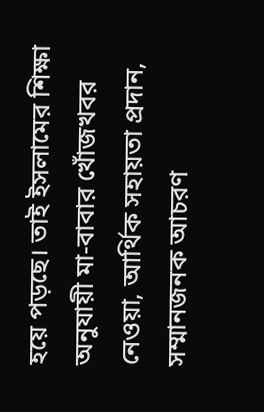হয়ে পড়ছে। তাই ইসলামের শিক্ষা অনুযায়ী মা-বাবার খোঁজখবর নেওয়া, আর্থিক সহায়তা প্রদান, সম্মানজনক আচরণ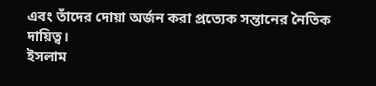এবং তাঁদের দোয়া অর্জন করা প্রত্যেক সন্তানের নৈতিক দায়িত্ব।
ইসলাম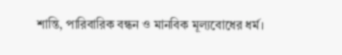শান্তি, পারিবারিক বন্ধন ও মানবিক মূল্যবোধের ধর্ম।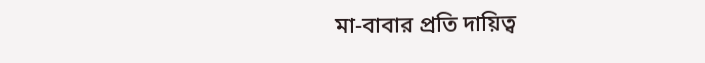মা-বাবার প্রতি দায়িত্ব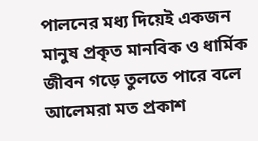পালনের মধ্য দিয়েই একজন মানুষ প্রকৃত মানবিক ও ধার্মিক জীবন গড়ে তুলতে পারে বলে আলেমরা মত প্রকাশ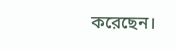করেছেন।